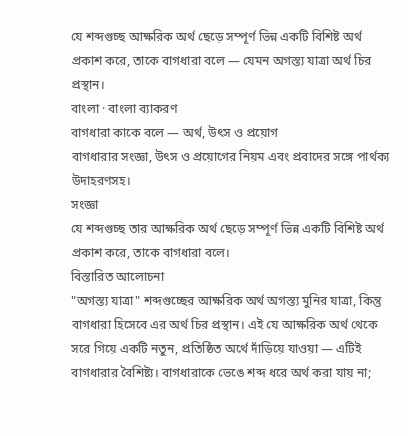যে শব্দগুচ্ছ আক্ষরিক অর্থ ছেড়ে সম্পূর্ণ ভিন্ন একটি বিশিষ্ট অর্থ প্রকাশ করে, তাকে বাগধারা বলে — যেমন অগস্ত্য যাত্রা অর্থ চির প্রস্থান।
বাংলা · বাংলা ব্যাকরণ
বাগধারা কাকে বলে — অর্থ, উৎস ও প্রয়োগ
বাগধারার সংজ্ঞা, উৎস ও প্রয়োগের নিয়ম এবং প্রবাদের সঙ্গে পার্থক্য উদাহরণসহ।
সংজ্ঞা
যে শব্দগুচ্ছ তার আক্ষরিক অর্থ ছেড়ে সম্পূর্ণ ভিন্ন একটি বিশিষ্ট অর্থ প্রকাশ করে, তাকে বাগধারা বলে।
বিস্তারিত আলোচনা
"অগস্ত্য যাত্রা" শব্দগুচ্ছের আক্ষরিক অর্থ অগস্ত্য মুনির যাত্রা, কিন্তু বাগধারা হিসেবে এর অর্থ চির প্রস্থান। এই যে আক্ষরিক অর্থ থেকে সরে গিয়ে একটি নতুন, প্রতিষ্ঠিত অর্থে দাঁড়িয়ে যাওয়া — এটিই বাগধারার বৈশিষ্ট্য। বাগধারাকে ভেঙে শব্দ ধরে অর্থ করা যায় না;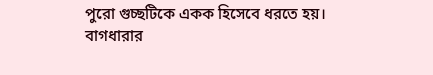পুরো গুচ্ছটিকে একক হিসেবে ধরতে হয়।
বাগধারার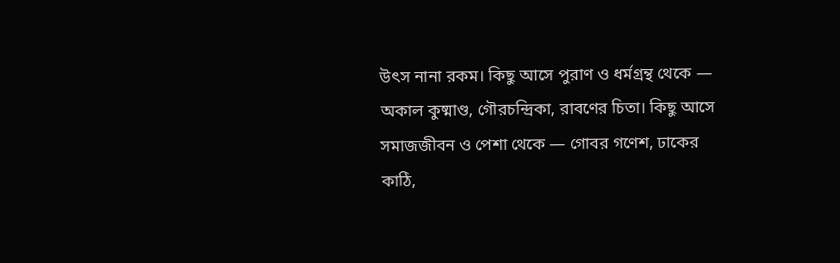উৎস নানা রকম। কিছু আসে পুরাণ ও ধর্মগ্রন্থ থেকে — অকাল কুষ্মাণ্ড, গৌরচন্দ্রিকা, রাবণের চিতা। কিছু আসে সমাজজীবন ও পেশা থেকে — গোবর গণেশ, ঢাকের কাঠি,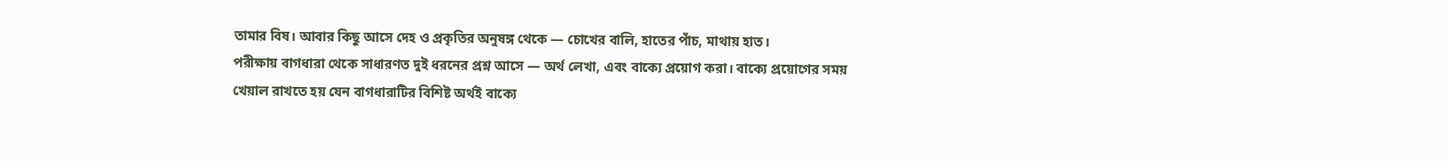তামার বিষ। আবার কিছু আসে দেহ ও প্রকৃতির অনুষঙ্গ থেকে — চোখের বালি, হাতের পাঁচ, মাথায় হাত।
পরীক্ষায় বাগধারা থেকে সাধারণত দুই ধরনের প্রশ্ন আসে — অর্থ লেখা, এবং বাক্যে প্রয়োগ করা। বাক্যে প্রয়োগের সময় খেয়াল রাখতে হয় যেন বাগধারাটির বিশিষ্ট অর্থই বাক্যে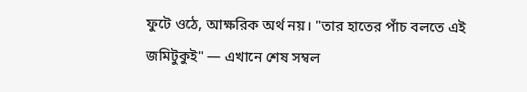ফুটে ওঠে, আক্ষরিক অর্থ নয়। "তার হাতের পাঁচ বলতে এই জমিটুকুই" — এখানে শেষ সম্বল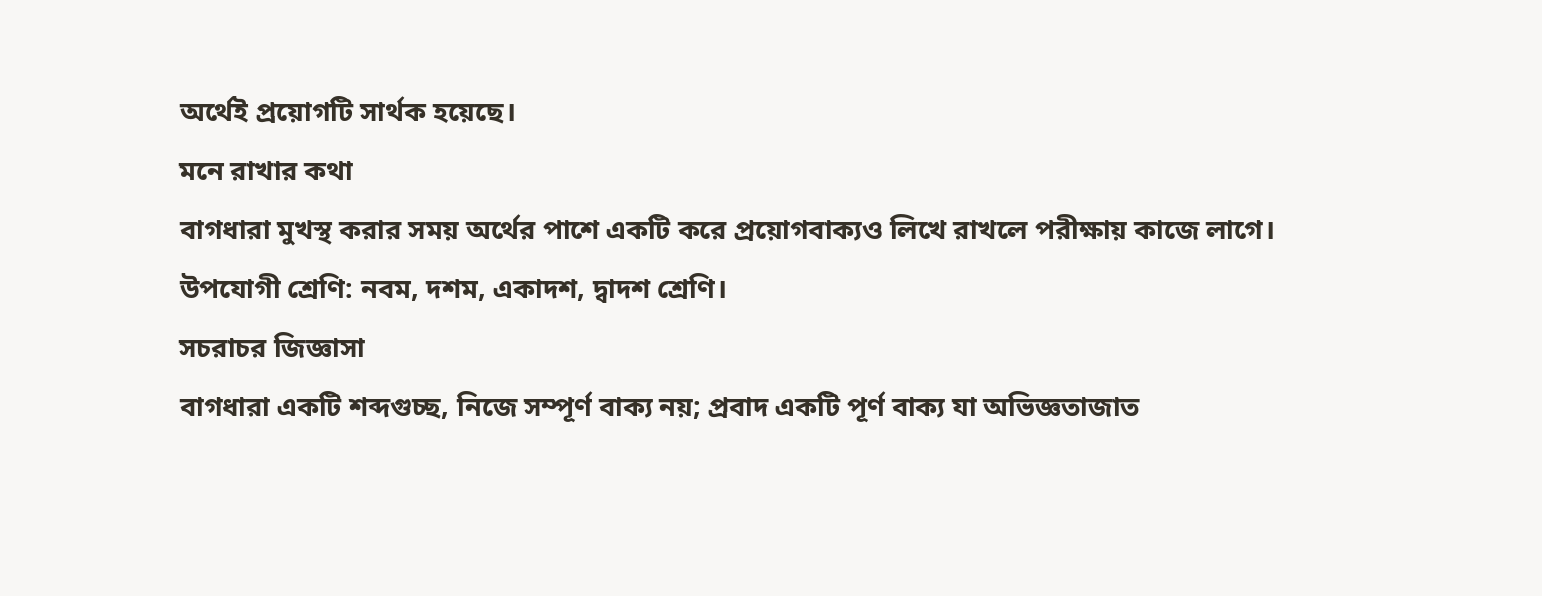অর্থেই প্রয়োগটি সার্থক হয়েছে।
মনে রাখার কথা
বাগধারা মুখস্থ করার সময় অর্থের পাশে একটি করে প্রয়োগবাক্যও লিখে রাখলে পরীক্ষায় কাজে লাগে।
উপযোগী শ্রেণি: নবম, দশম, একাদশ, দ্বাদশ শ্রেণি।
সচরাচর জিজ্ঞাসা
বাগধারা একটি শব্দগুচ্ছ, নিজে সম্পূর্ণ বাক্য নয়; প্রবাদ একটি পূর্ণ বাক্য যা অভিজ্ঞতাজাত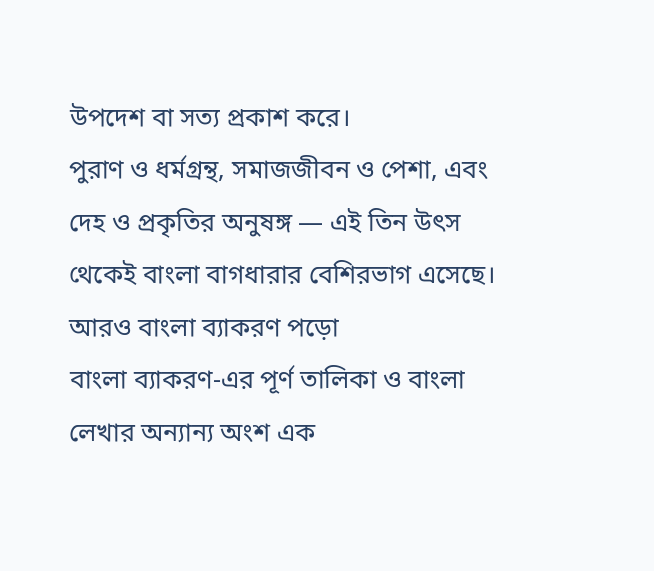উপদেশ বা সত্য প্রকাশ করে।
পুরাণ ও ধর্মগ্রন্থ, সমাজজীবন ও পেশা, এবং দেহ ও প্রকৃতির অনুষঙ্গ — এই তিন উৎস থেকেই বাংলা বাগধারার বেশিরভাগ এসেছে।
আরও বাংলা ব্যাকরণ পড়ো
বাংলা ব্যাকরণ-এর পূর্ণ তালিকা ও বাংলা লেখার অন্যান্য অংশ এক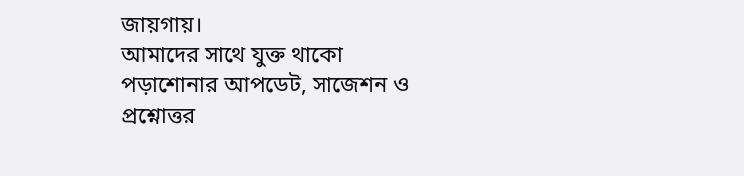জায়গায়।
আমাদের সাথে যুক্ত থাকো
পড়াশোনার আপডেট, সাজেশন ও প্রশ্নোত্তর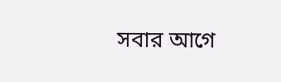সবার আগে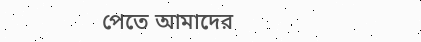পেতে আমাদের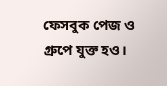ফেসবুক পেজ ও গ্রুপে যুক্ত হও।